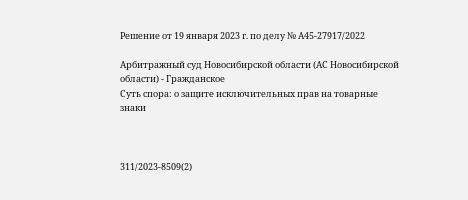Решение от 19 января 2023 г. по делу № А45-27917/2022

Арбитражный суд Новосибирской области (АС Новосибирской области) - Гражданское
Суть спора: о защите исключительных прав на товарные знаки



311/2023-8509(2)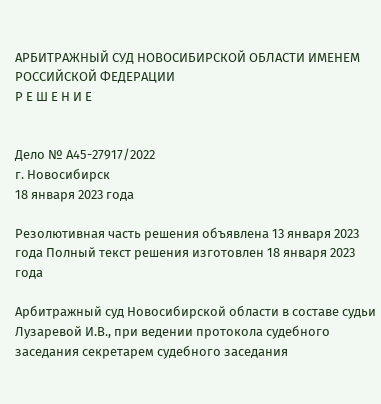АРБИТРАЖНЫЙ СУД НОВОСИБИРСКОЙ ОБЛАСТИ ИМЕНЕМ РОССИЙСКОЙ ФЕДЕРАЦИИ
Р Е Ш Е Н И Е


Дело № А45-27917/2022
г. Новосибирск
18 января 2023 года

Резолютивная часть решения объявлена 13 января 2023 года Полный текст решения изготовлен 18 января 2023 года

Арбитражный суд Новосибирской области в составе судьи Лузаревой И.В., при ведении протокола судебного заседания секретарем судебного заседания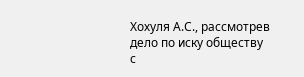Хохуля А.С., рассмотрев дело по иску обществу с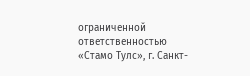ограниченной ответственностью «Стамо Тулс», г. Санкт-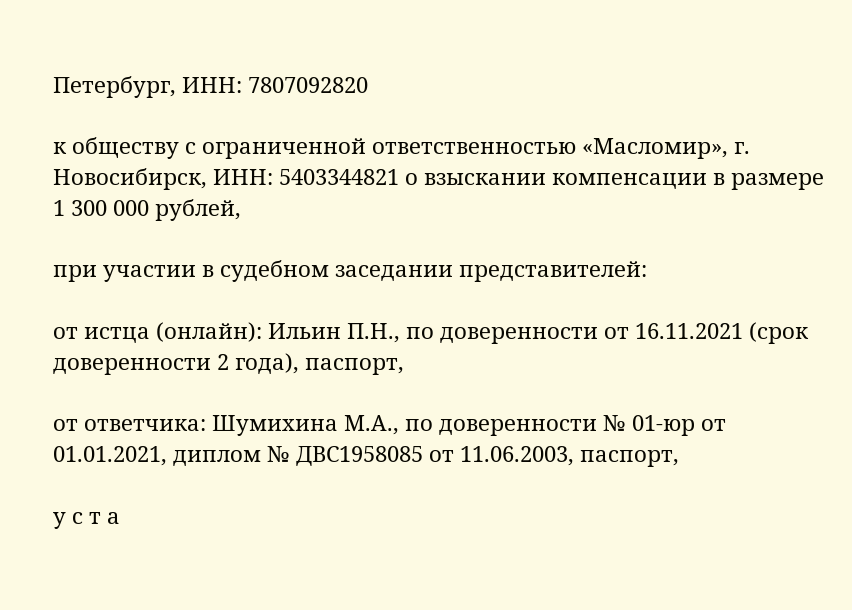Петербург, ИНН: 7807092820

к обществу с ограниченной ответственностью «Масломир», г. Новосибирск, ИНН: 5403344821 о взыскании компенсации в размере 1 300 000 рублей,

при участии в судебном заседании представителей:

от истца (онлайн): Ильин П.Н., по доверенности от 16.11.2021 (срок доверенности 2 года), паспорт,

от ответчика: Шумихина М.А., по доверенности № 01-юр от 01.01.2021, диплом № ДВС1958085 от 11.06.2003, паспорт,

у с т а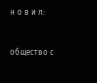н о в и л:


общество с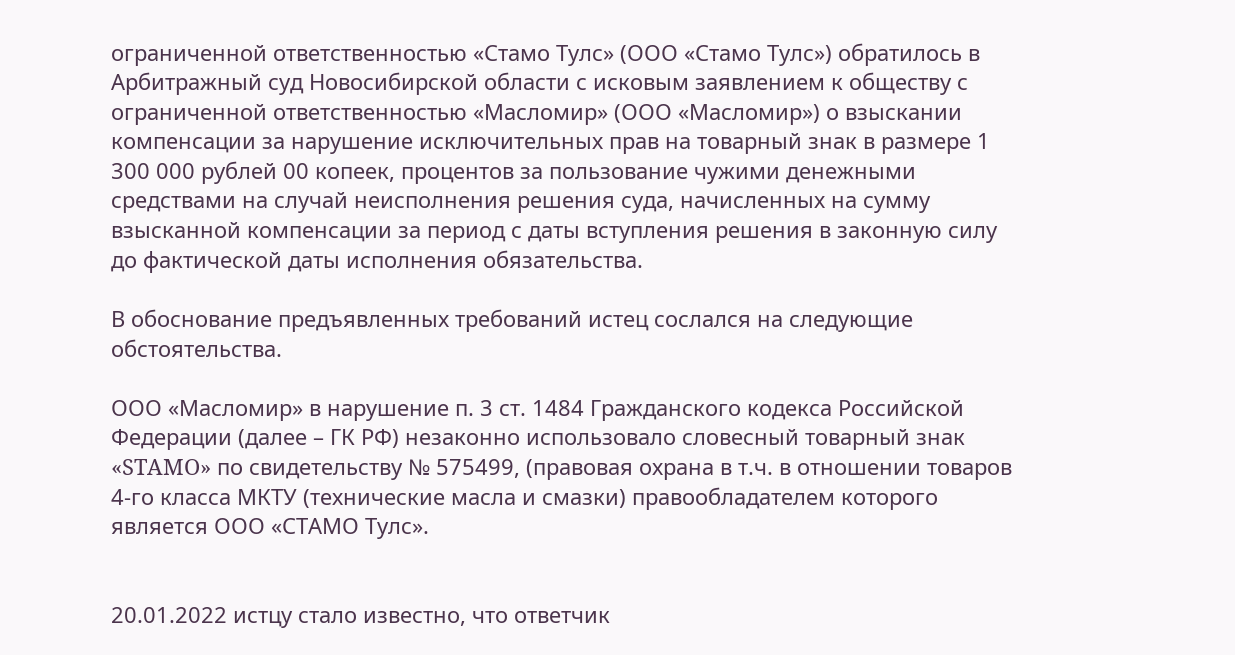ограниченной ответственностью «Стамо Тулс» (ООО «Стамо Тулс») обратилось в Арбитражный суд Новосибирской области с исковым заявлением к обществу с ограниченной ответственностью «Масломир» (ООО «Масломир») о взыскании компенсации за нарушение исключительных прав на товарный знак в размере 1 300 000 рублей 00 копеек, процентов за пользование чужими денежными средствами на случай неисполнения решения суда, начисленных на сумму взысканной компенсации за период с даты вступления решения в законную силу до фактической даты исполнения обязательства.

В обоснование предъявленных требований истец сослался на следующие обстоятельства.

ООО «Масломир» в нарушение п. 3 ст. 1484 Гражданского кодекса Российской Федерации (далее – ГК РФ) незаконно использовало словесный товарный знак «STAMO» по свидетельству № 575499, (правовая охрана в т.ч. в отношении товаров 4-го класса МКТУ (технические масла и смазки) правообладателем которого является ООО «СТАМО Тулс».


20.01.2022 истцу стало известно, что ответчик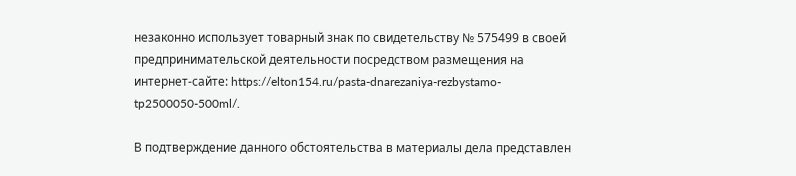незаконно использует товарный знак по свидетельству № 575499 в своей предпринимательской деятельности посредством размещения на интернет-сайте: https://elton154.ru/pasta-dnarezaniya-rezbystamo-tp2500050-500ml/.

В подтверждение данного обстоятельства в материалы дела представлен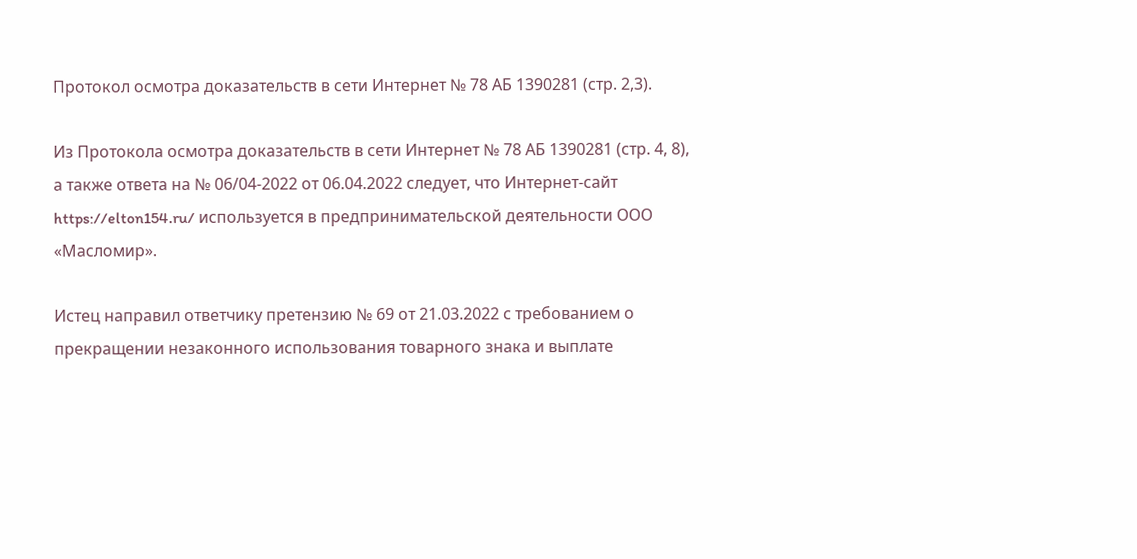Протокол осмотра доказательств в сети Интернет № 78 АБ 1390281 (стр. 2,3).

Из Протокола осмотра доказательств в сети Интернет № 78 АБ 1390281 (стр. 4, 8), а также ответа на № 06/04-2022 от 06.04.2022 следует, что Интернет-сайт https://elton154.ru/ используется в предпринимательской деятельности ООО «Масломир».

Истец направил ответчику претензию № 69 от 21.03.2022 с требованием о прекращении незаконного использования товарного знака и выплате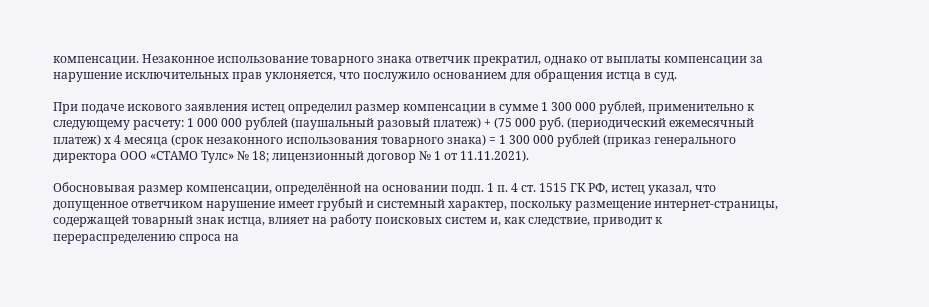компенсации. Незаконное использование товарного знака ответчик прекратил, однако от выплаты компенсации за нарушение исключительных прав уклоняется, что послужило основанием для обращения истца в суд.

При подаче искового заявления истец определил размер компенсации в сумме 1 300 000 рублей, применительно к следующему расчету: 1 000 000 рублей (паушальный разовый платеж) + (75 000 руб. (периодический ежемесячный платеж) х 4 месяца (срок незаконного использования товарного знака) = 1 300 000 рублей (приказ генерального директора ООО «СТАМО Тулс» № 18; лицензионный договор № 1 от 11.11.2021).

Обосновывая размер компенсации, определённой на основании подп. 1 п. 4 ст. 1515 ГК РФ, истец указал, что допущенное ответчиком нарушение имеет грубый и системный характер, поскольку размещение интернет-страницы, содержащей товарный знак истца, влияет на работу поисковых систем и, как следствие, приводит к перераспределению спроса на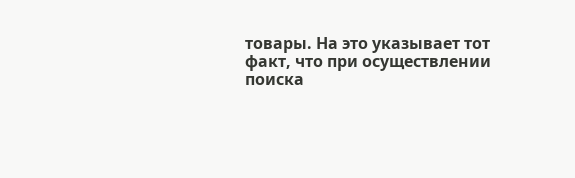товары. На это указывает тот факт, что при осуществлении поиска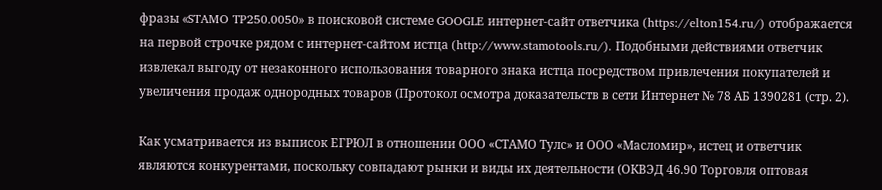фразы «STAMO TP250.0050» в поисковой системе GOOGLE интернет-сайт ответчика (https://elton154.ru/) отображается на первой строчке рядом с интернет-сайтом истца (http://www.stamotools.ru/). Подобными действиями ответчик извлекал выгоду от незаконного использования товарного знака истца посредством привлечения покупателей и увеличения продаж однородных товаров (Протокол осмотра доказательств в сети Интернет № 78 АБ 1390281 (стр. 2).

Как усматривается из выписок ЕГРЮЛ в отношении ООО «СТАМО Тулс» и ООО «Масломир», истец и ответчик являются конкурентами, поскольку совпадают рынки и виды их деятельности (ОКВЭД 46.90 Торговля оптовая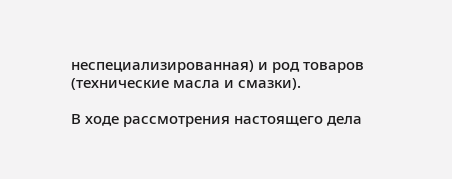неспециализированная) и род товаров (технические масла и смазки).

В ходе рассмотрения настоящего дела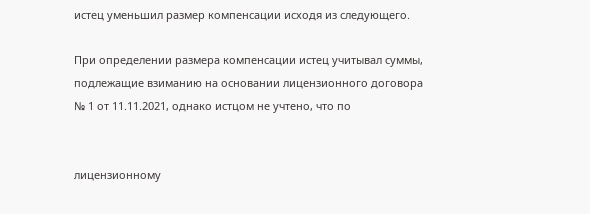истец уменьшил размер компенсации исходя из следующего.

При определении размера компенсации истец учитывал суммы, подлежащие взиманию на основании лицензионного договора № 1 от 11.11.2021, однако истцом не учтено, что по


лицензионному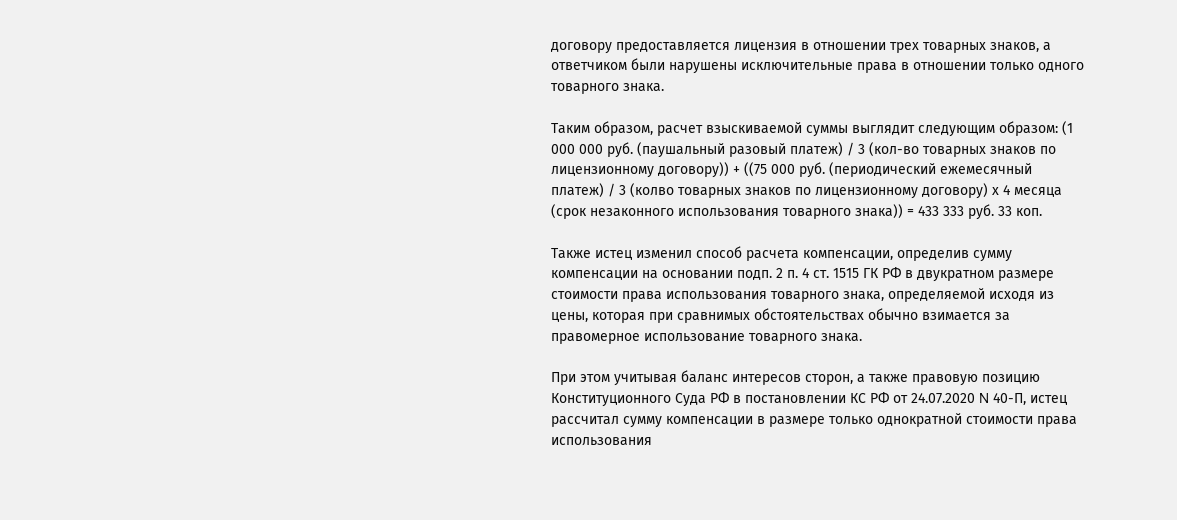договору предоставляется лицензия в отношении трех товарных знаков, а ответчиком были нарушены исключительные права в отношении только одного товарного знака.

Таким образом, расчет взыскиваемой суммы выглядит следующим образом: (1 000 000 руб. (паушальный разовый платеж) / 3 (кол-во товарных знаков по лицензионному договору)) + ((75 000 руб. (периодический ежемесячный платеж) / 3 (колво товарных знаков по лицензионному договору) х 4 месяца (срок незаконного использования товарного знака)) = 433 333 руб. 33 коп.

Также истец изменил способ расчета компенсации, определив сумму компенсации на основании подп. 2 п. 4 ст. 1515 ГК РФ в двукратном размере стоимости права использования товарного знака, определяемой исходя из цены, которая при сравнимых обстоятельствах обычно взимается за правомерное использование товарного знака.

При этом учитывая баланс интересов сторон, а также правовую позицию Конституционного Суда РФ в постановлении КС РФ от 24.07.2020 N 40-П, истец рассчитал сумму компенсации в размере только однократной стоимости права использования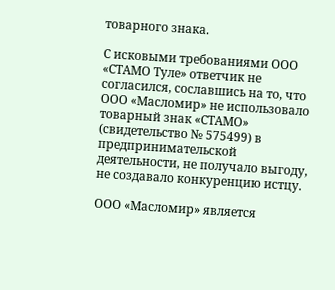товарного знака.

С исковыми требованиями ООО «СТАМО Туле» ответчик не согласился, сославшись на то, что ООО «Масломир» не использовало товарный знак «СТАМО» (свидетельство № 575499) в предпринимательской деятельности, не получало выгоду, не создавало конкуренцию истцу.

ООО «Масломир» является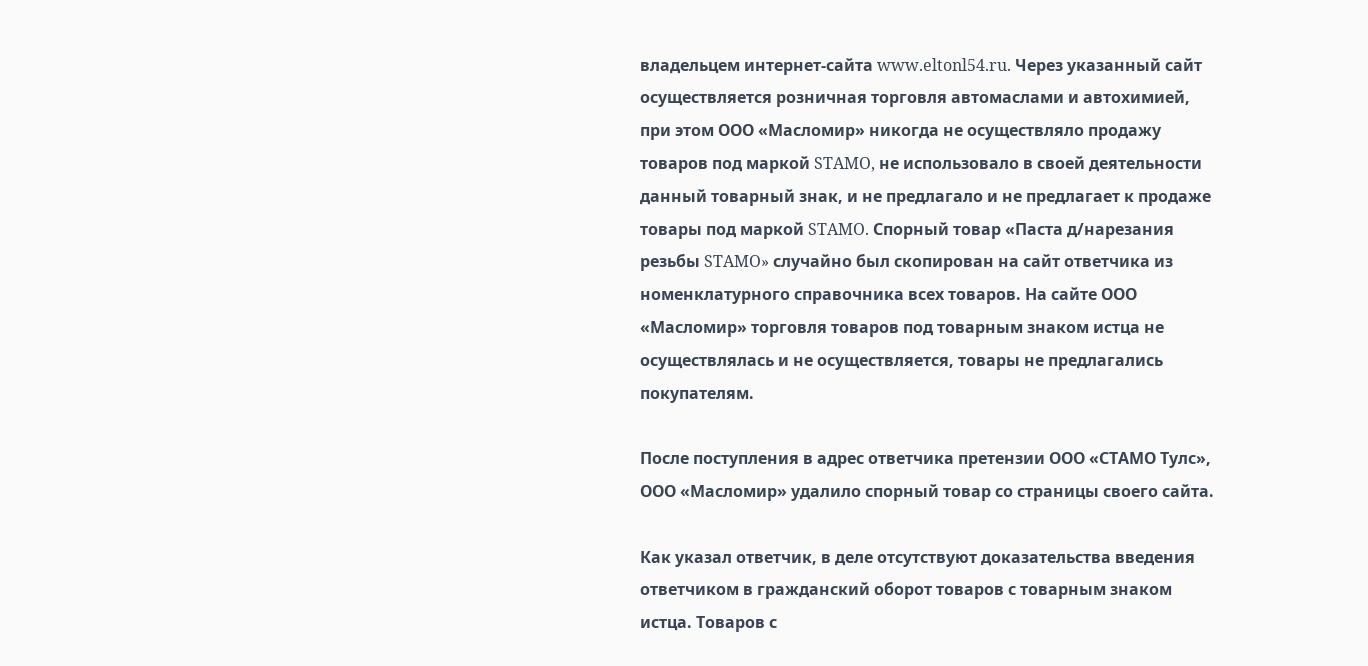владельцем интернет-сайта www.eltonl54.ru. Через указанный сайт осуществляется розничная торговля автомаслами и автохимией, при этом ООО «Масломир» никогда не осуществляло продажу товаров под маркой STAMO, не использовало в своей деятельности данный товарный знак, и не предлагало и не предлагает к продаже товары под маркой STAMO. Спорный товар «Паста д/нарезания резьбы STAMO» случайно был скопирован на сайт ответчика из номенклатурного справочника всех товаров. На сайте ООО «Масломир» торговля товаров под товарным знаком истца не осуществлялась и не осуществляется, товары не предлагались покупателям.

После поступления в адрес ответчика претензии ООО «СТАМО Тулс», ООО «Масломир» удалило спорный товар со страницы своего сайта.

Как указал ответчик, в деле отсутствуют доказательства введения ответчиком в гражданский оборот товаров с товарным знаком истца. Товаров с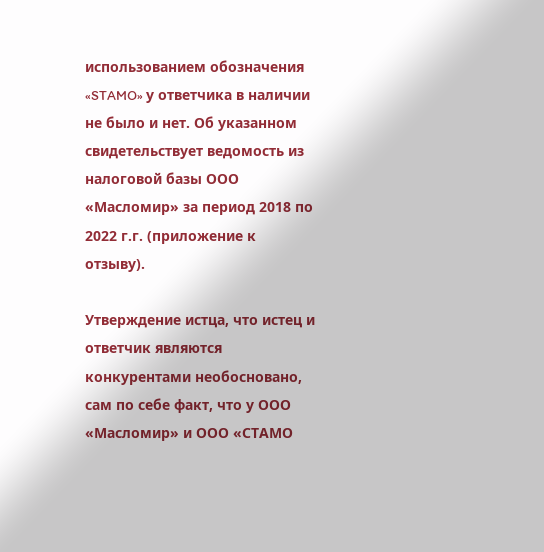использованием обозначения «STAMO» у ответчика в наличии не было и нет. Об указанном свидетельствует ведомость из налоговой базы ООО «Масломир» за период 2018 по 2022 г.г. (приложение к отзыву).

Утверждение истца, что истец и ответчик являются конкурентами необосновано, сам по себе факт, что у ООО «Масломир» и ООО «СТАМО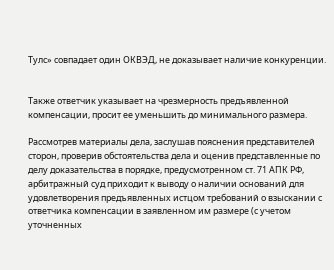Тулс» совпадает один ОКВЭД, не доказывает наличие конкуренции.


Также ответчик указывает на чрезмерность предъявленной компенсации, просит ее уменьшить до минимального размера.

Рассмотрев материалы дела, заслушав пояснения представителей сторон, проверив обстоятельства дела и оценив представленные по делу доказательства в порядке, предусмотренном ст. 71 АПК РФ, арбитражный суд приходит к выводу о наличии оснований для удовлетворения предъявленных истцом требований о взыскании с ответчика компенсации в заявленном им размере (с учетом уточненных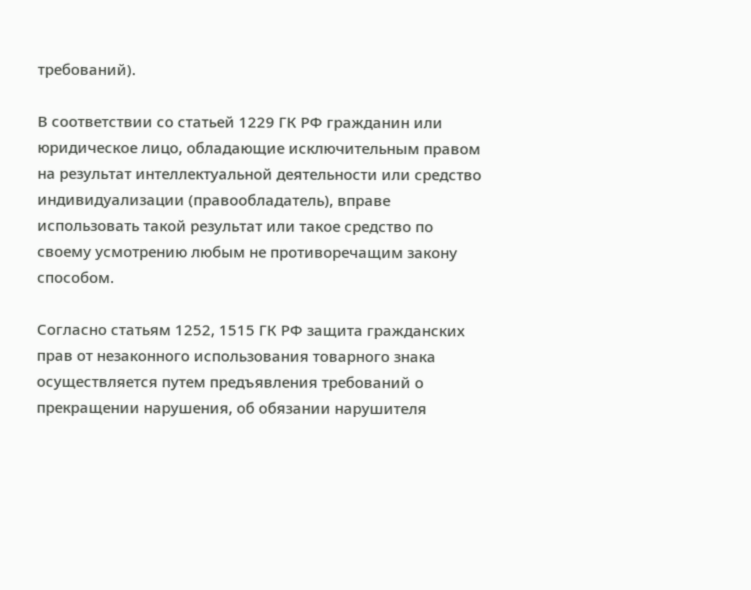требований).

В соответствии со статьей 1229 ГК РФ гражданин или юридическое лицо, обладающие исключительным правом на результат интеллектуальной деятельности или средство индивидуализации (правообладатель), вправе использовать такой результат или такое средство по своему усмотрению любым не противоречащим закону способом.

Согласно статьям 1252, 1515 ГК РФ защита гражданских прав от незаконного использования товарного знака осуществляется путем предъявления требований о прекращении нарушения, об обязании нарушителя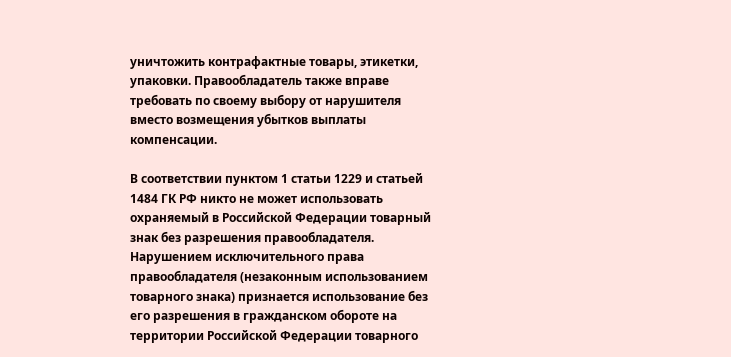уничтожить контрафактные товары, этикетки, упаковки. Правообладатель также вправе требовать по своему выбору от нарушителя вместо возмещения убытков выплаты компенсации.

В соответствии пунктом 1 статьи 1229 и статьей 1484 ГК РФ никто не может использовать охраняемый в Российской Федерации товарный знак без разрешения правообладателя. Нарушением исключительного права правообладателя (незаконным использованием товарного знака) признается использование без его разрешения в гражданском обороте на территории Российской Федерации товарного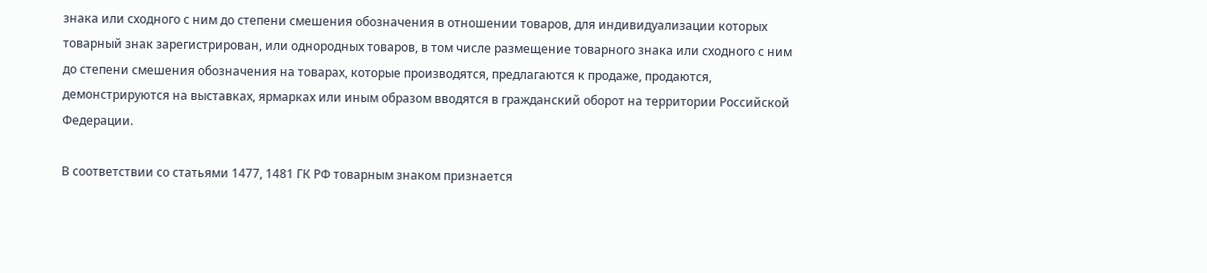знака или сходного с ним до степени смешения обозначения в отношении товаров, для индивидуализации которых товарный знак зарегистрирован, или однородных товаров, в том числе размещение товарного знака или сходного с ним до степени смешения обозначения на товарах, которые производятся, предлагаются к продаже, продаются, демонстрируются на выставках, ярмарках или иным образом вводятся в гражданский оборот на территории Российской Федерации.

В соответствии со статьями 1477, 1481 ГК РФ товарным знаком признается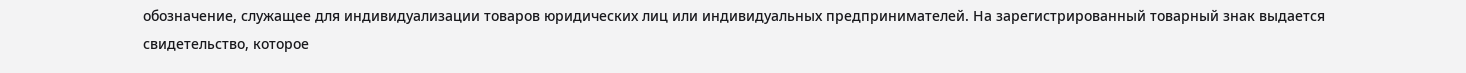обозначение, служащее для индивидуализации товаров юридических лиц или индивидуальных предпринимателей. На зарегистрированный товарный знак выдается свидетельство, которое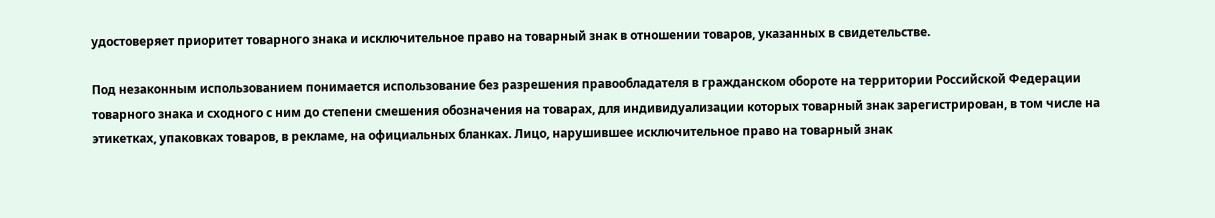удостоверяет приоритет товарного знака и исключительное право на товарный знак в отношении товаров, указанных в свидетельстве.

Под незаконным использованием понимается использование без разрешения правообладателя в гражданском обороте на территории Российской Федерации товарного знака и сходного с ним до степени смешения обозначения на товарах, для индивидуализации которых товарный знак зарегистрирован, в том числе на этикетках, упаковках товаров, в рекламе, на официальных бланках. Лицо, нарушившее исключительное право на товарный знак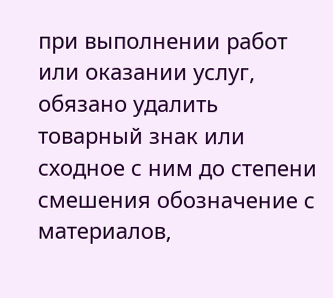при выполнении работ или оказании услуг, обязано удалить товарный знак или сходное с ним до степени смешения обозначение с материалов,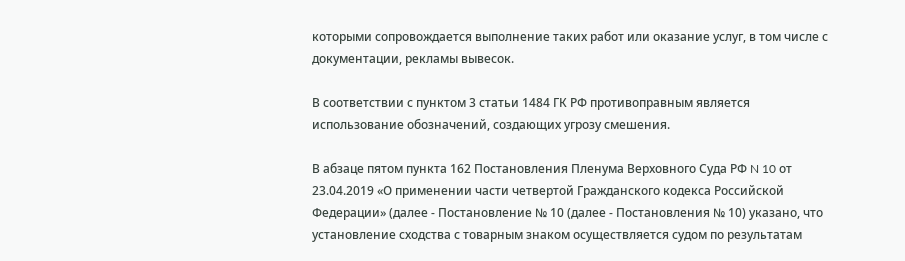которыми сопровождается выполнение таких работ или оказание услуг, в том числе с документации, рекламы вывесок.

В соответствии с пунктом 3 статьи 1484 ГК РФ противоправным является использование обозначений, создающих угрозу смешения.

В абзаце пятом пункта 162 Постановления Пленума Верховного Суда РФ N 10 от 23.04.2019 «О применении части четвертой Гражданского кодекса Российской Федерации» (далее - Постановление № 10 (далее - Постановления № 10) указано, что установление сходства с товарным знаком осуществляется судом по результатам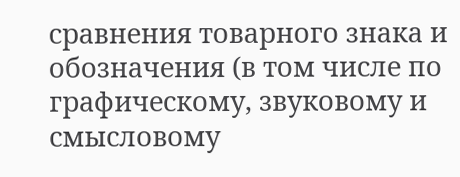сравнения товарного знака и обозначения (в том числе по графическому, звуковому и смысловому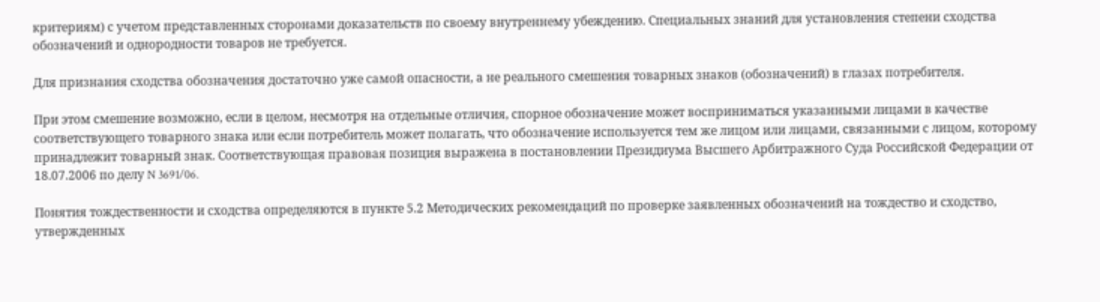критериям) с учетом представленных сторонами доказательств по своему внутреннему убеждению. Специальных знаний для установления степени сходства обозначений и однородности товаров не требуется.

Для признания сходства обозначения достаточно уже самой опасности, а не реального смешения товарных знаков (обозначений) в глазах потребителя.

При этом смешение возможно, если в целом, несмотря на отдельные отличия, спорное обозначение может восприниматься указанными лицами в качестве соответствующего товарного знака или если потребитель может полагать, что обозначение используется тем же лицом или лицами, связанными с лицом, которому принадлежит товарный знак. Соответствующая правовая позиция выражена в постановлении Президиума Высшего Арбитражного Суда Российской Федерации от 18.07.2006 по делу N 3691/06.

Понятия тождественности и сходства определяются в пункте 5.2 Методических рекомендаций по проверке заявленных обозначений на тождество и сходство, утвержденных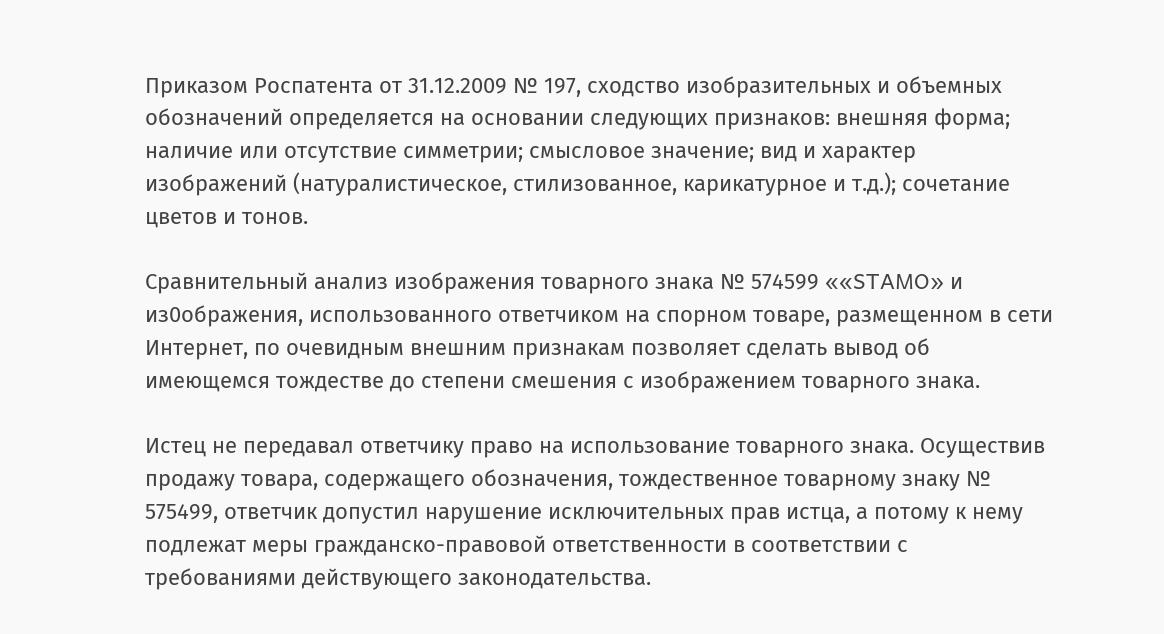Приказом Роспатента от 31.12.2009 № 197, сходство изобразительных и объемных обозначений определяется на основании следующих признаков: внешняя форма; наличие или отсутствие симметрии; смысловое значение; вид и характер изображений (натуралистическое, стилизованное, карикатурное и т.д.); сочетание цветов и тонов.

Сравнительный анализ изображения товарного знака № 574599 ««STAMO» и из0ображения, использованного ответчиком на спорном товаре, размещенном в сети Интернет, по очевидным внешним признакам позволяет сделать вывод об имеющемся тождестве до степени смешения с изображением товарного знака.

Истец не передавал ответчику право на использование товарного знака. Осуществив продажу товара, содержащего обозначения, тождественное товарному знаку № 575499, ответчик допустил нарушение исключительных прав истца, а потому к нему подлежат меры гражданско-правовой ответственности в соответствии с требованиями действующего законодательства.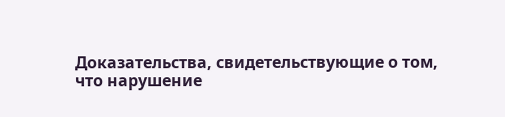Доказательства, свидетельствующие о том, что нарушение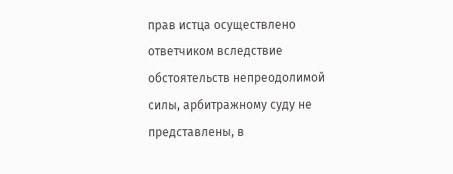прав истца осуществлено ответчиком вследствие обстоятельств непреодолимой силы, арбитражному суду не представлены, в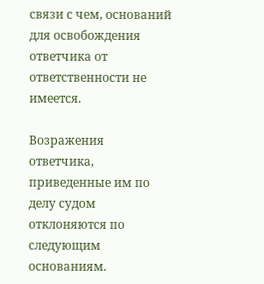связи с чем, оснований для освобождения ответчика от ответственности не имеется.

Возражения ответчика, приведенные им по делу судом отклоняются по следующим основаниям.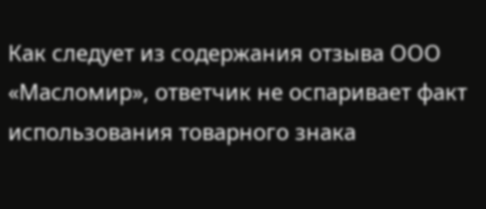Как следует из содержания отзыва ООО «Масломир», ответчик не оспаривает факт использования товарного знака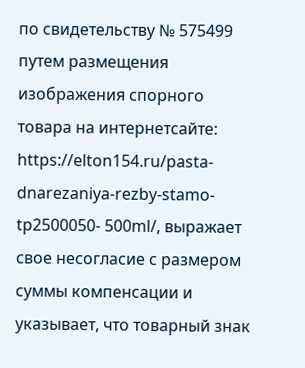по свидетельству № 575499 путем размещения изображения спорного товара на интернетсайте: https://elton154.ru/pasta-dnarezaniya-rezby-stamo-tp2500050- 500ml/, выражает свое несогласие с размером суммы компенсации и указывает, что товарный знак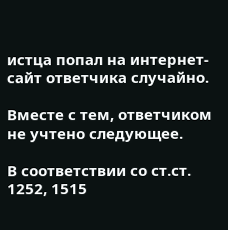истца попал на интернет-сайт ответчика случайно.

Вместе с тем, ответчиком не учтено следующее.

В соответствии со ст.ст. 1252, 1515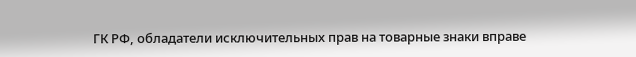ГК РФ, обладатели исключительных прав на товарные знаки вправе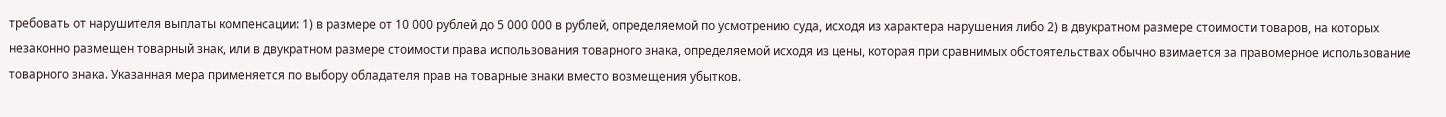требовать от нарушителя выплаты компенсации: 1) в размере от 10 000 рублей до 5 000 000 в рублей, определяемой по усмотрению суда, исходя из характера нарушения либо 2) в двукратном размере стоимости товаров, на которых незаконно размещен товарный знак, или в двукратном размере стоимости права использования товарного знака, определяемой исходя из цены, которая при сравнимых обстоятельствах обычно взимается за правомерное использование товарного знака. Указанная мера применяется по выбору обладателя прав на товарные знаки вместо возмещения убытков.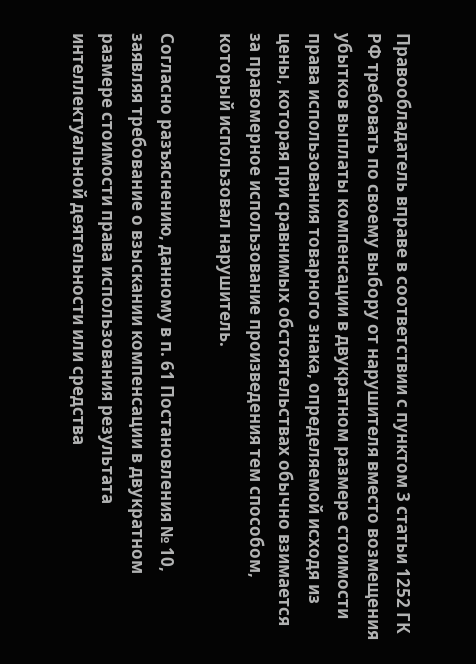Правообладатель вправе в соответствии с пунктом 3 статьи 1252 ГК РФ требовать по своему выбору от нарушителя вместо возмещения убытков выплаты компенсации в двукратном размере стоимости права использования товарного знака, определяемой исходя из цены, которая при сравнимых обстоятельствах обычно взимается за правомерное использование произведения тем способом, который использовал нарушитель.

Согласно разъяснению, данному в п. 61 Постановления № 10, заявляя требование о взыскании компенсации в двукратном размере стоимости права использования результата интеллектуальной деятельности или средства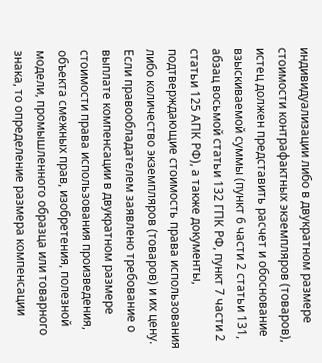индивидуализации либо в двукратном размере стоимости контрафактных экземпляров (товаров), истец должен представить расчет и обоснование взыскиваемой суммы (пункт 6 части 2 статьи 131, абзац восьмой статьи 132 ГПК РФ, пункт 7 части 2 статьи 125 АПК РФ), а также документы, подтверждающие стоимость права использования либо количество экземпляров (товаров) и их цену. Если правообладателем заявлено требование о выплате компенсации в двукратном размере стоимости права использования произведения, объекта смежных прав, изобретения, полезной модели, промышленного образца или товарного знака, то определение размера компенсации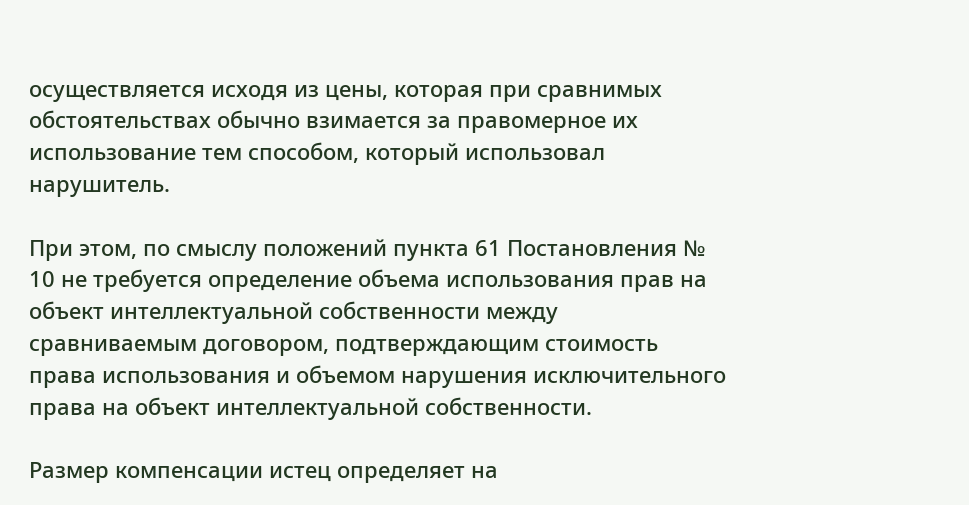осуществляется исходя из цены, которая при сравнимых обстоятельствах обычно взимается за правомерное их использование тем способом, который использовал нарушитель.

При этом, по смыслу положений пункта 61 Постановления № 10 не требуется определение объема использования прав на объект интеллектуальной собственности между сравниваемым договором, подтверждающим стоимость права использования и объемом нарушения исключительного права на объект интеллектуальной собственности.

Размер компенсации истец определяет на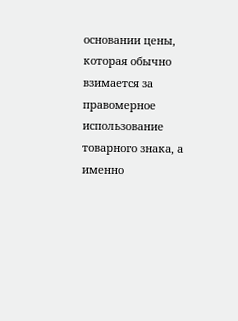основании цены, которая обычно взимается за правомерное использование товарного знака, а именно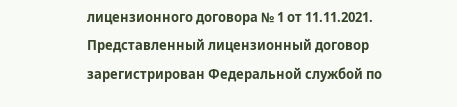лицензионного договора № 1 от 11.11.2021. Представленный лицензионный договор зарегистрирован Федеральной службой по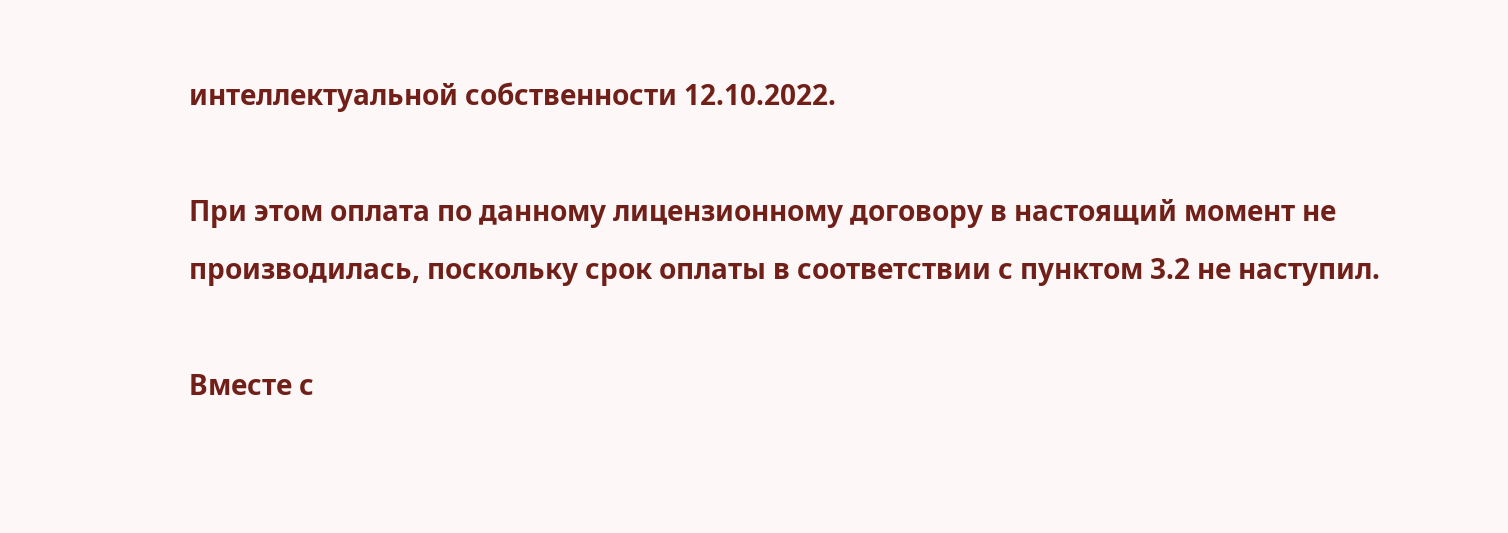интеллектуальной собственности 12.10.2022.

При этом оплата по данному лицензионному договору в настоящий момент не производилась, поскольку срок оплаты в соответствии с пунктом 3.2 не наступил.

Вместе с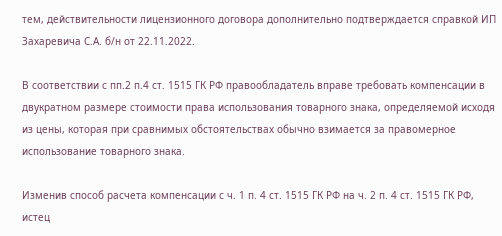тем, действительности лицензионного договора дополнительно подтверждается справкой ИП Захаревича С.А. б/н от 22.11.2022.

В соответствии с пп.2 п.4 ст. 1515 ГК РФ правообладатель вправе требовать компенсации в двукратном размере стоимости права использования товарного знака, определяемой исходя из цены, которая при сравнимых обстоятельствах обычно взимается за правомерное использование товарного знака.

Изменив способ расчета компенсации с ч. 1 п. 4 ст. 1515 ГК РФ на ч. 2 п. 4 ст. 1515 ГК РФ, истец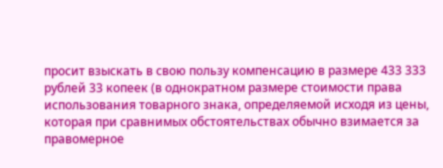просит взыскать в свою пользу компенсацию в размере 433 333 рублей 33 копеек (в однократном размере стоимости права использования товарного знака, определяемой исходя из цены, которая при сравнимых обстоятельствах обычно взимается за правомерное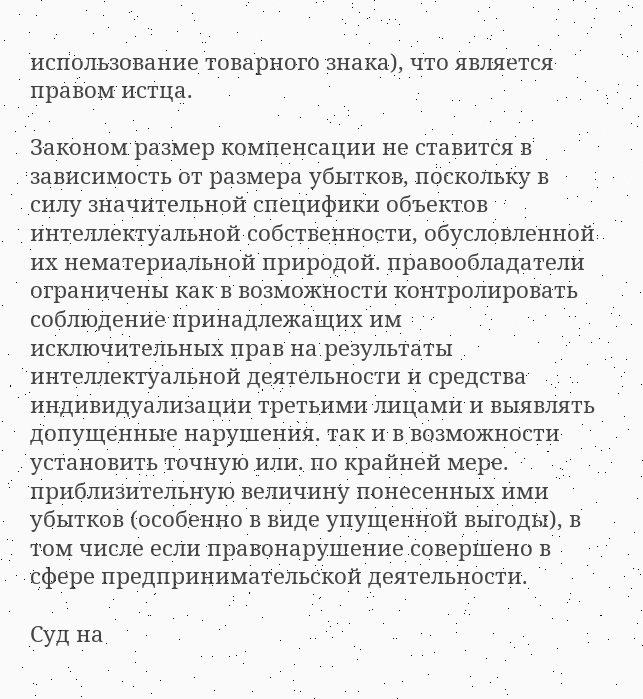использование товарного знака), что является правом истца.

Законом размер компенсации не ставится в зависимость от размера убытков, поскольку в силу значительной специфики объектов интеллектуальной собственности, обусловленной их нематериальной природой. правообладатели ограничены как в возможности контролировать соблюдение принадлежащих им исключительных прав на результаты интеллектуальной деятельности и средства индивидуализации третьими лицами и выявлять допущенные нарушения. так и в возможности установить точную или. по крайней мере. приблизительную величину понесенных ими убытков (особенно в виде упущенной выгоды), в том числе если правонарушение совершено в сфере предпринимательской деятельности.

Суд на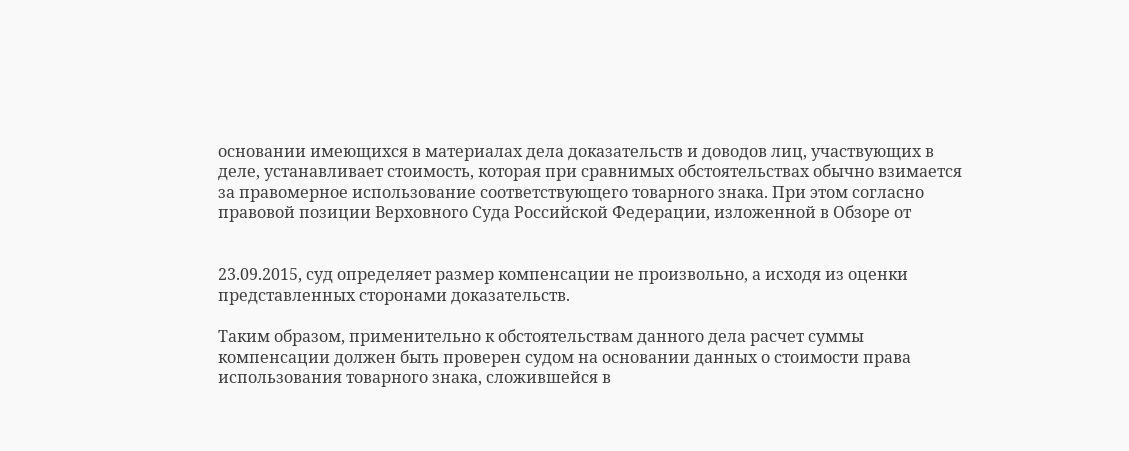основании имеющихся в материалах дела доказательств и доводов лиц, участвующих в деле, устанавливает стоимость, которая при сравнимых обстоятельствах обычно взимается за правомерное использование соответствующего товарного знака. При этом согласно правовой позиции Верховного Суда Российской Федерации, изложенной в Обзоре от


23.09.2015, суд определяет размер компенсации не произвольно, а исходя из оценки представленных сторонами доказательств.

Таким образом, применительно к обстоятельствам данного дела расчет суммы компенсации должен быть проверен судом на основании данных о стоимости права использования товарного знака, сложившейся в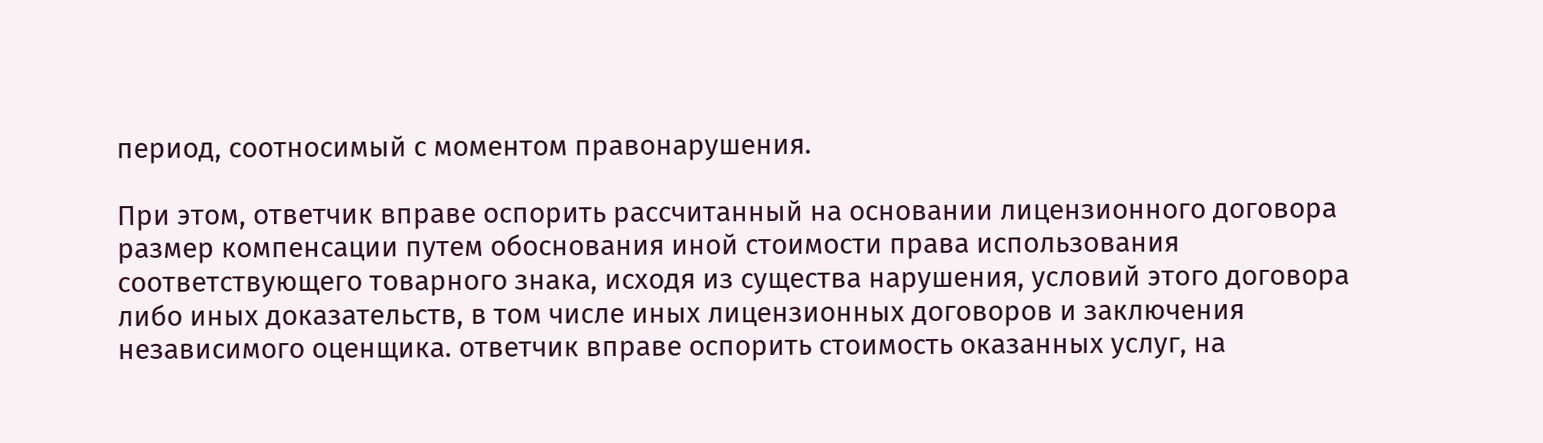период, соотносимый с моментом правонарушения.

При этом, ответчик вправе оспорить рассчитанный на основании лицензионного договора размер компенсации путем обоснования иной стоимости права использования соответствующего товарного знака, исходя из существа нарушения, условий этого договора либо иных доказательств, в том числе иных лицензионных договоров и заключения независимого оценщика. ответчик вправе оспорить стоимость оказанных услуг, на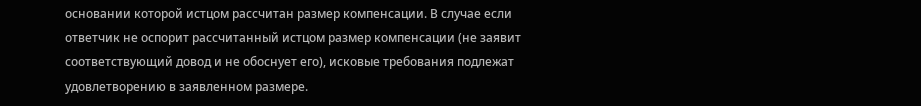основании которой истцом рассчитан размер компенсации. В случае если ответчик не оспорит рассчитанный истцом размер компенсации (не заявит соответствующий довод и не обоснует его), исковые требования подлежат удовлетворению в заявленном размере.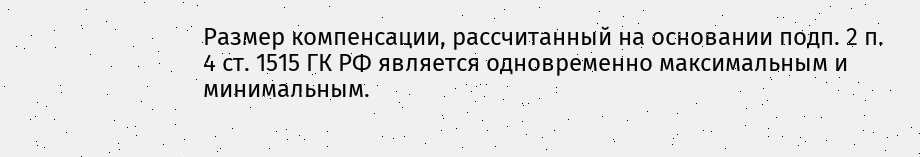Размер компенсации, рассчитанный на основании подп. 2 п. 4 ст. 1515 ГК РФ является одновременно максимальным и минимальным.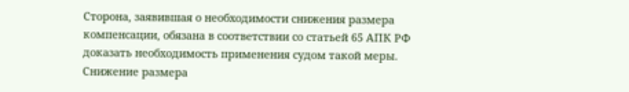Сторона, заявившая о необходимости снижения размера компенсации, обязана в соответствии со статьей 65 АПК РФ доказать необходимость применения судом такой меры. Снижение размера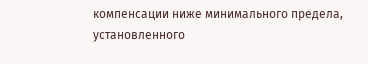компенсации ниже минимального предела, установленного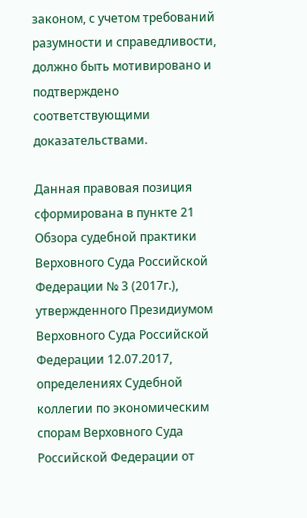законом, с учетом требований разумности и справедливости, должно быть мотивировано и подтверждено соответствующими доказательствами.

Данная правовая позиция сформирована в пункте 21 Обзора судебной практики Верховного Суда Российской Федерации № 3 (2017г.), утвержденного Президиумом Верховного Суда Российской Федерации 12.07.2017, определениях Судебной коллегии по экономическим спорам Верховного Суда Российской Федерации от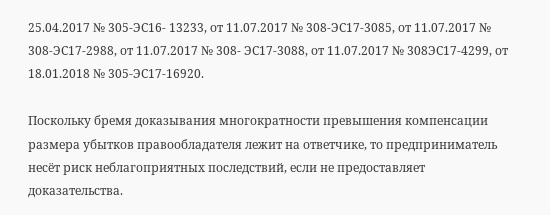25.04.2017 № 305-ЭС16- 13233, от 11.07.2017 № 308-ЭС17-3085, от 11.07.2017 № 308-ЭС17-2988, от 11.07.2017 № 308- ЭС17-3088, от 11.07.2017 № 308ЭС17-4299, от 18.01.2018 № 305-ЭС17-16920.

Поскольку бремя доказывания многократности превышения компенсации размера убытков правообладателя лежит на ответчике, то предприниматель несёт риск неблагоприятных последствий, если не предоставляет доказательства.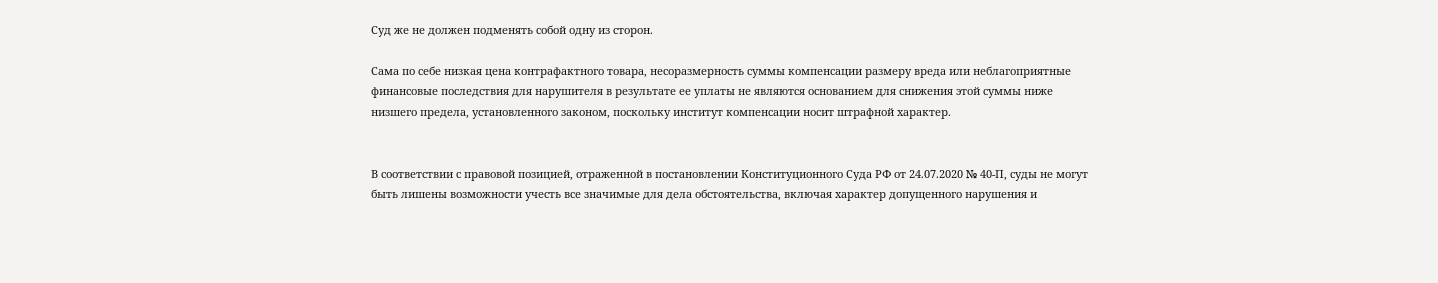Суд же не должен подменять собой одну из сторон.

Сама по себе низкая цена контрафактного товара, несоразмерность суммы компенсации размеру вреда или неблагоприятные финансовые последствия для нарушителя в результате ее уплаты не являются основанием для снижения этой суммы ниже низшего предела, установленного законом, поскольку институт компенсации носит штрафной характер.


В соответствии с правовой позицией, отраженной в постановлении Конституционного Суда РФ от 24.07.2020 № 40-П, суды не могут быть лишены возможности учесть все значимые для дела обстоятельства, включая характер допущенного нарушения и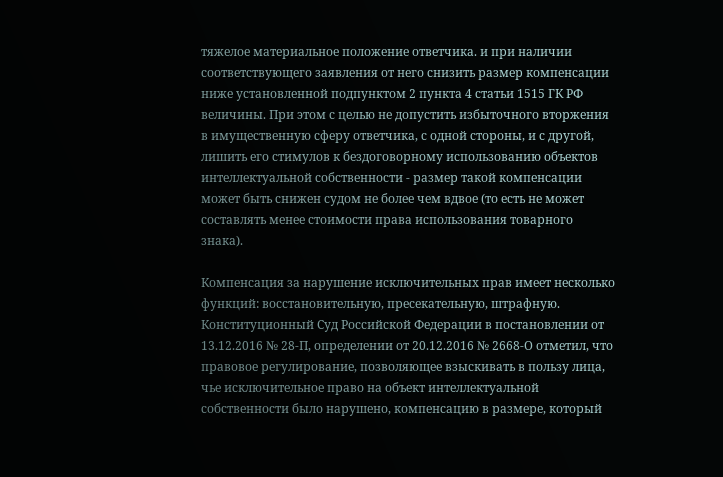тяжелое материальное положение ответчика. и при наличии соответствующего заявления от него снизить размер компенсации ниже установленной подпунктом 2 пункта 4 статьи 1515 ГК РФ величины. При этом с целью не допустить избыточного вторжения в имущественную сферу ответчика, с одной стороны, и с другой, лишить его стимулов к бездоговорному использованию объектов интеллектуальной собственности - размер такой компенсации может быть снижен судом не более чем вдвое (то есть не может составлять менее стоимости права использования товарного знака).

Компенсация за нарушение исключительных прав имеет несколько функций: восстановительную, пресекательную, штрафную. Конституционный Суд Российской Федерации в постановлении от 13.12.2016 № 28-П, определении от 20.12.2016 № 2668-О отметил, что правовое регулирование, позволяющее взыскивать в пользу лица, чье исключительное право на объект интеллектуальной собственности было нарушено, компенсацию в размере, который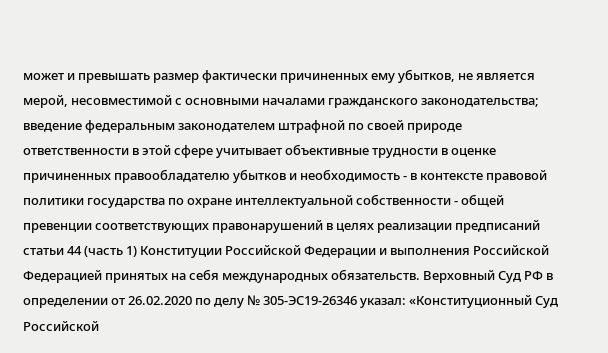может и превышать размер фактически причиненных ему убытков, не является мерой, несовместимой с основными началами гражданского законодательства; введение федеральным законодателем штрафной по своей природе ответственности в этой сфере учитывает объективные трудности в оценке причиненных правообладателю убытков и необходимость - в контексте правовой политики государства по охране интеллектуальной собственности - общей превенции соответствующих правонарушений в целях реализации предписаний статьи 44 (часть 1) Конституции Российской Федерации и выполнения Российской Федерацией принятых на себя международных обязательств. Верховный Суд РФ в определении от 26.02.2020 по делу № 305-ЭС19-26346 указал: «Конституционный Суд Российской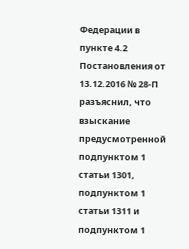Федерации в пункте 4.2 Постановления от 13.12.2016 № 28-П разъяснил, что взыскание предусмотренной подпунктом 1 статьи 1301, подпунктом 1 статьи 1311 и подпунктом 1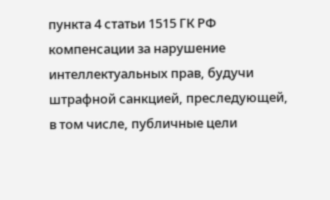пункта 4 статьи 1515 ГК РФ компенсации за нарушение интеллектуальных прав, будучи штрафной санкцией, преследующей, в том числе, публичные цели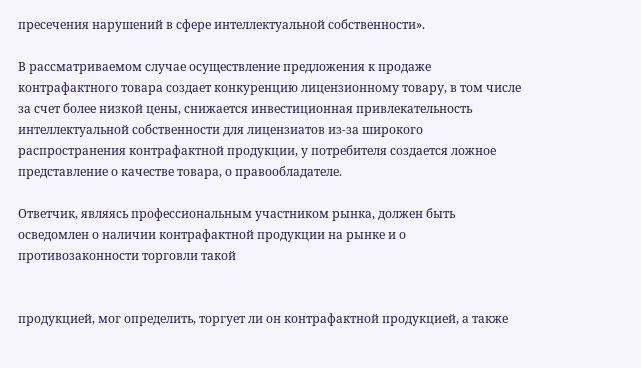пресечения нарушений в сфере интеллектуальной собственности».

В рассматриваемом случае осуществление предложения к продаже контрафактного товара создает конкуренцию лицензионному товару, в том числе за счет более низкой цены, снижается инвестиционная привлекательность интеллектуальной собственности для лицензиатов из-за широкого распространения контрафактной продукции, у потребителя создается ложное представление о качестве товара, о правообладателе.

Ответчик, являясь профессиональным участником рынка, должен быть осведомлен о наличии контрафактной продукции на рынке и о противозаконности торговли такой


продукцией, мог определить, торгует ли он контрафактной продукцией, а также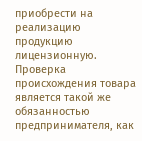приобрести на реализацию продукцию лицензионную. Проверка происхождения товара является такой же обязанностью предпринимателя, как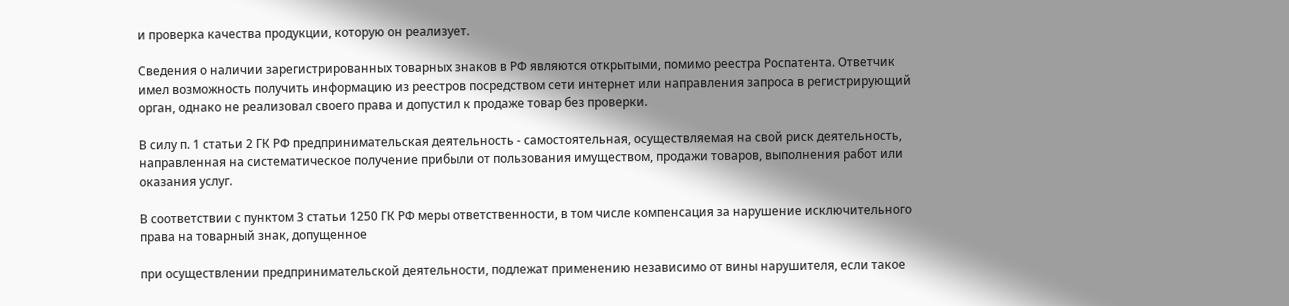и проверка качества продукции, которую он реализует.

Сведения о наличии зарегистрированных товарных знаков в РФ являются открытыми, помимо реестра Роспатента. Ответчик имел возможность получить информацию из реестров посредством сети интернет или направления запроса в регистрирующий орган, однако не реализовал своего права и допустил к продаже товар без проверки.

В силу п. 1 статьи 2 ГК РФ предпринимательская деятельность - самостоятельная, осуществляемая на свой риск деятельность, направленная на систематическое получение прибыли от пользования имуществом, продажи товаров, выполнения работ или оказания услуг.

В соответствии с пунктом 3 статьи 1250 ГК РФ меры ответственности, в том числе компенсация за нарушение исключительного права на товарный знак, допущенное

при осуществлении предпринимательской деятельности, подлежат применению независимо от вины нарушителя, если такое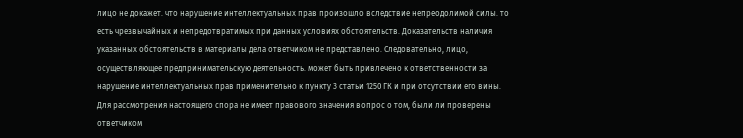лицо не докажет. что нарушение интеллектуальных прав произошло вследствие непреодолимой силы. то есть чрезвычайных и непредотвратимых при данных условиях обстоятельств. Доказательств наличия указанных обстоятельств в материалы дела ответчиком не представлено. Следовательно, лицо, осуществляющее предпринимательскую деятельность. может быть привлечено к ответственности за нарушение интеллектуальных прав применительно к пункту 3 статьи 1250 ГК и при отсутствии его вины. Для рассмотрения настоящего спора не имеет правового значения вопрос о том, были ли проверены ответчиком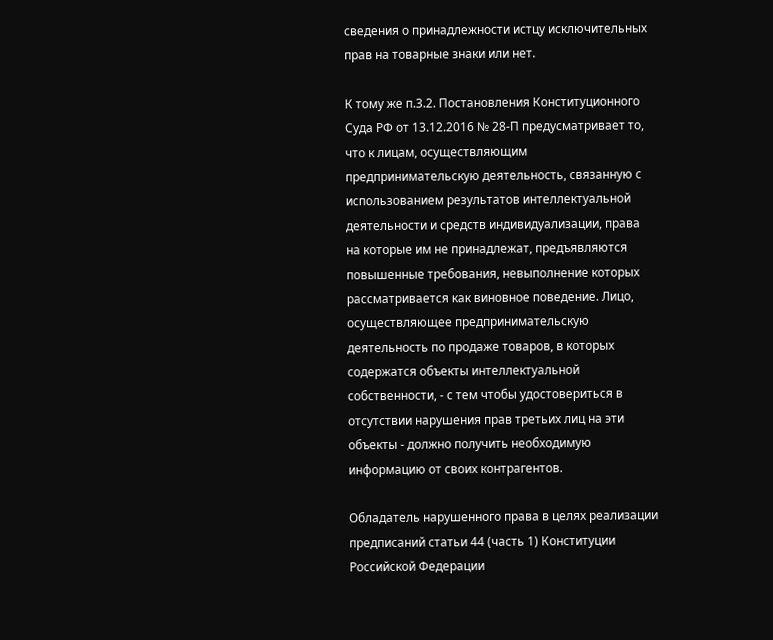сведения о принадлежности истцу исключительных прав на товарные знаки или нет.

К тому же п.3.2. Постановления Конституционного Суда РФ от 13.12.2016 № 28-П предусматривает то, что к лицам, осуществляющим предпринимательскую деятельность, связанную с использованием результатов интеллектуальной деятельности и средств индивидуализации, права на которые им не принадлежат, предъявляются повышенные требования, невыполнение которых рассматривается как виновное поведение. Лицо, осуществляющее предпринимательскую деятельность по продаже товаров, в которых содержатся объекты интеллектуальной собственности, - с тем чтобы удостовериться в отсутствии нарушения прав третьих лиц на эти объекты - должно получить необходимую информацию от своих контрагентов.

Обладатель нарушенного права в целях реализации предписаний статьи 44 (часть 1) Конституции Российской Федерации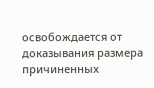освобождается от доказывания размера причиненных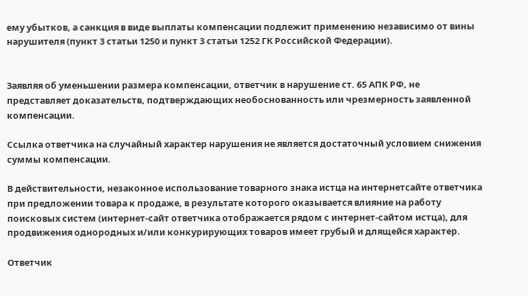ему убытков, а санкция в виде выплаты компенсации подлежит применению независимо от вины нарушителя (пункт 3 статьи 1250 и пункт 3 статьи 1252 ГК Российской Федерации).


Заявляя об уменьшении размера компенсации, ответчик в нарушение ст. 65 АПК РФ, не представляет доказательств, подтверждающих необоснованность или чрезмерность заявленной компенсации.

Ссылка ответчика на случайный характер нарушения не является достаточный условием снижения суммы компенсации.

В действительности, незаконное использование товарного знака истца на интернетсайте ответчика при предложении товара к продаже, в результате которого оказывается влияние на работу поисковых систем (интернет-сайт ответчика отображается рядом с интернет-сайтом истца), для продвижения однородных и/или конкурирующих товаров имеет грубый и длящейся характер.

Ответчик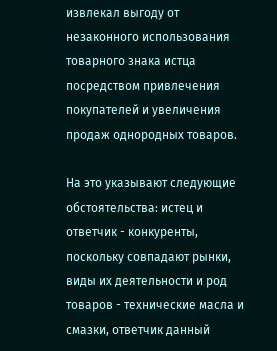извлекал выгоду от незаконного использования товарного знака истца посредством привлечения покупателей и увеличения продаж однородных товаров.

На это указывают следующие обстоятельства: истец и ответчик - конкуренты, поскольку совпадают рынки, виды их деятельности и род товаров - технические масла и смазки, ответчик данный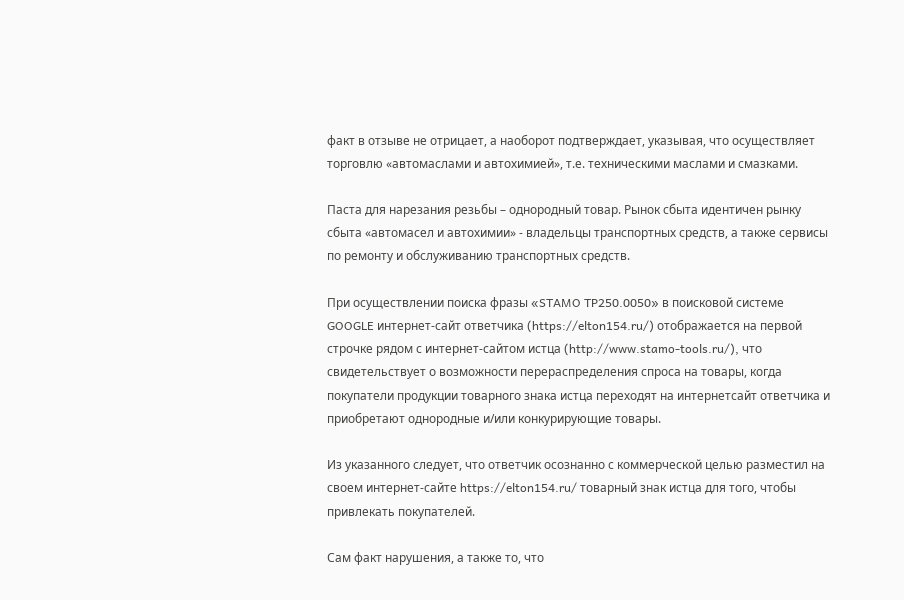факт в отзыве не отрицает, а наоборот подтверждает, указывая, что осуществляет торговлю «автомаслами и автохимией», т.е. техническими маслами и смазками.

Паста для нарезания резьбы – однородный товар. Рынок сбыта идентичен рынку сбыта «автомасел и автохимии» - владельцы транспортных средств, а также сервисы по ремонту и обслуживанию транспортных средств.

При осуществлении поиска фразы «STAMO TP250.0050» в поисковой системе GOOGLE интернет-сайт ответчика (https://elton154.ru/) отображается на первой строчке рядом с интернет-сайтом истца (http://www.stamo-tools.ru/), что свидетельствует о возможности перераспределения спроса на товары, когда покупатели продукции товарного знака истца переходят на интернетсайт ответчика и приобретают однородные и/или конкурирующие товары.

Из указанного следует, что ответчик осознанно с коммерческой целью разместил на своем интернет-сайте https://elton154.ru/ товарный знак истца для того, чтобы привлекать покупателей.

Сам факт нарушения, а также то, что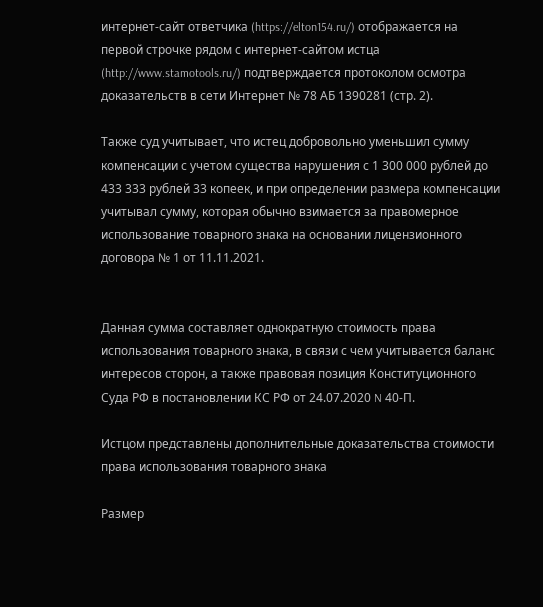интернет-сайт ответчика (https://elton154.ru/) отображается на первой строчке рядом с интернет-сайтом истца (http://www.stamotools.ru/) подтверждается протоколом осмотра доказательств в сети Интернет № 78 АБ 1390281 (стр. 2).

Также суд учитывает, что истец добровольно уменьшил сумму компенсации с учетом существа нарушения с 1 300 000 рублей до 433 333 рублей 33 копеек, и при определении размера компенсации учитывал сумму, которая обычно взимается за правомерное использование товарного знака на основании лицензионного договора № 1 от 11.11.2021.


Данная сумма составляет однократную стоимость права использования товарного знака, в связи с чем учитывается баланс интересов сторон, а также правовая позиция Конституционного Суда РФ в постановлении КС РФ от 24.07.2020 N 40-П.

Истцом представлены дополнительные доказательства стоимости права использования товарного знака

Размер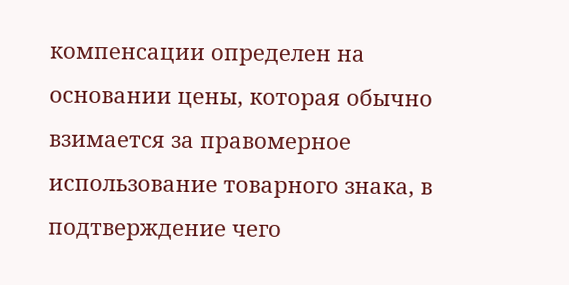компенсации определен на основании цены, которая обычно взимается за правомерное использование товарного знака, в подтверждение чего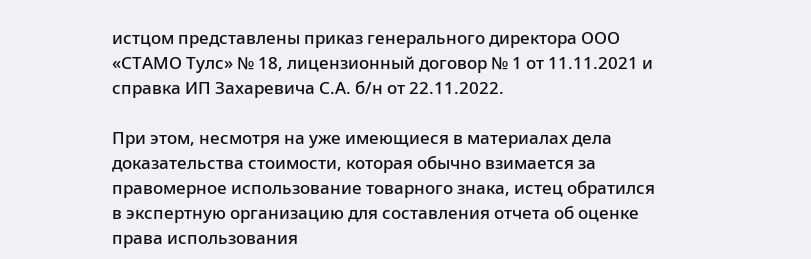истцом представлены приказ генерального директора ООО «СТАМО Тулс» № 18, лицензионный договор № 1 от 11.11.2021 и справка ИП Захаревича С.А. б/н от 22.11.2022.

При этом, несмотря на уже имеющиеся в материалах дела доказательства стоимости, которая обычно взимается за правомерное использование товарного знака, истец обратился в экспертную организацию для составления отчета об оценке права использования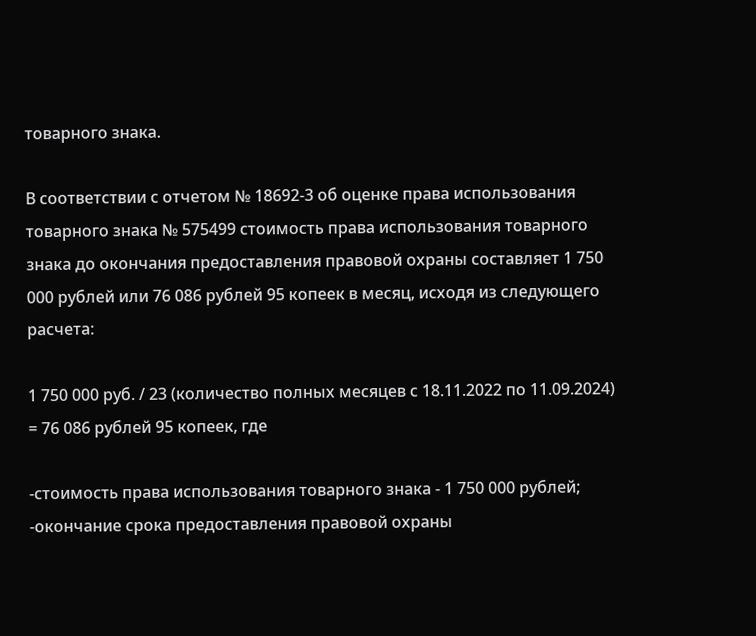товарного знака.

В соответствии с отчетом № 18692-3 об оценке права использования товарного знака № 575499 стоимость права использования товарного знака до окончания предоставления правовой охраны составляет 1 750 000 рублей или 76 086 рублей 95 копеек в месяц, исходя из следующего расчета:

1 750 000 руб. / 23 (количество полных месяцев с 18.11.2022 по 11.09.2024) = 76 086 рублей 95 копеек, где

-стоимость права использования товарного знака - 1 750 000 рублей; -окончание срока предоставления правовой охраны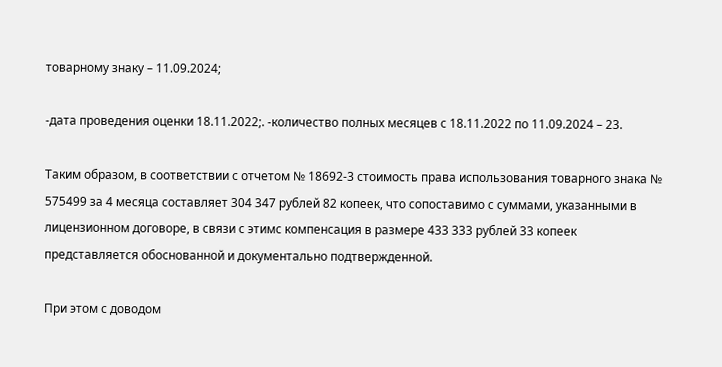товарному знаку – 11.09.2024;

-дата проведения оценки 18.11.2022;. -количество полных месяцев с 18.11.2022 по 11.09.2024 – 23.

Таким образом, в соответствии с отчетом № 18692-3 стоимость права использования товарного знака № 575499 за 4 месяца составляет 304 347 рублей 82 копеек, что сопоставимо с суммами, указанными в лицензионном договоре, в связи с этимс компенсация в размере 433 333 рублей 33 копеек представляется обоснованной и документально подтвержденной.

При этом с доводом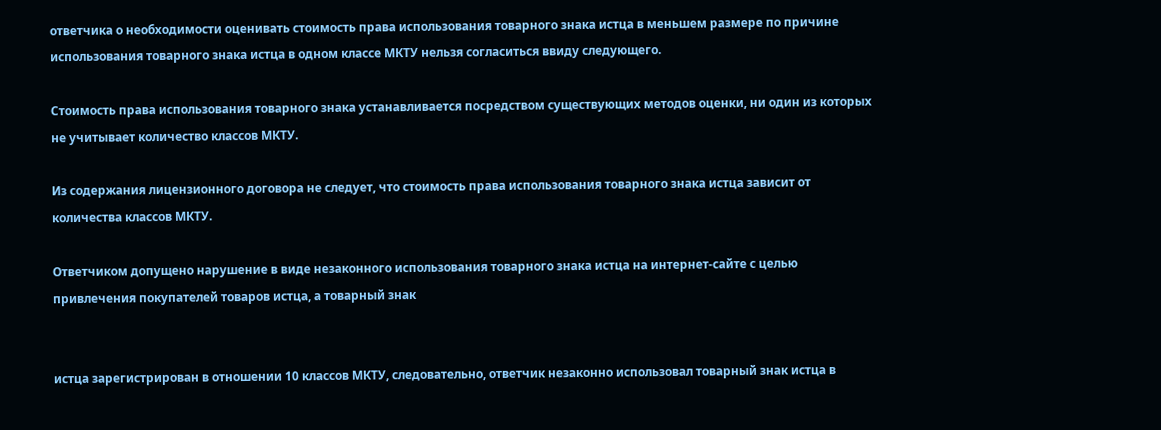ответчика о необходимости оценивать стоимость права использования товарного знака истца в меньшем размере по причине использования товарного знака истца в одном классе МКТУ нельзя согласиться ввиду следующего.

Стоимость права использования товарного знака устанавливается посредством существующих методов оценки, ни один из которых не учитывает количество классов МКТУ.

Из содержания лицензионного договора не следует, что стоимость права использования товарного знака истца зависит от количества классов МКТУ.

Ответчиком допущено нарушение в виде незаконного использования товарного знака истца на интернет-сайте с целью привлечения покупателей товаров истца, а товарный знак


истца зарегистрирован в отношении 10 классов МКТУ, следовательно, ответчик незаконно использовал товарный знак истца в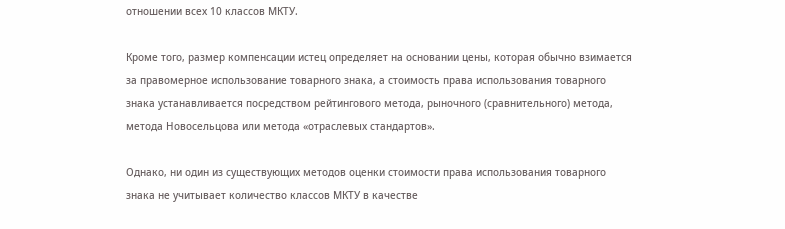отношении всех 10 классов МКТУ.

Кроме того, размер компенсации истец определяет на основании цены, которая обычно взимается за правомерное использование товарного знака, а стоимость права использования товарного знака устанавливается посредством рейтингового метода, рыночного (сравнительного) метода, метода Новосельцова или метода «отраслевых стандартов».

Однако, ни один из существующих методов оценки стоимости права использования товарного знака не учитывает количество классов МКТУ в качестве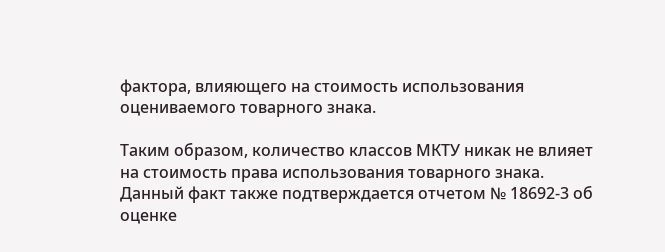фактора, влияющего на стоимость использования оцениваемого товарного знака.

Таким образом, количество классов МКТУ никак не влияет на стоимость права использования товарного знака. Данный факт также подтверждается отчетом № 18692-3 об оценке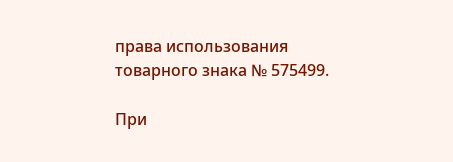права использования товарного знака № 575499.

При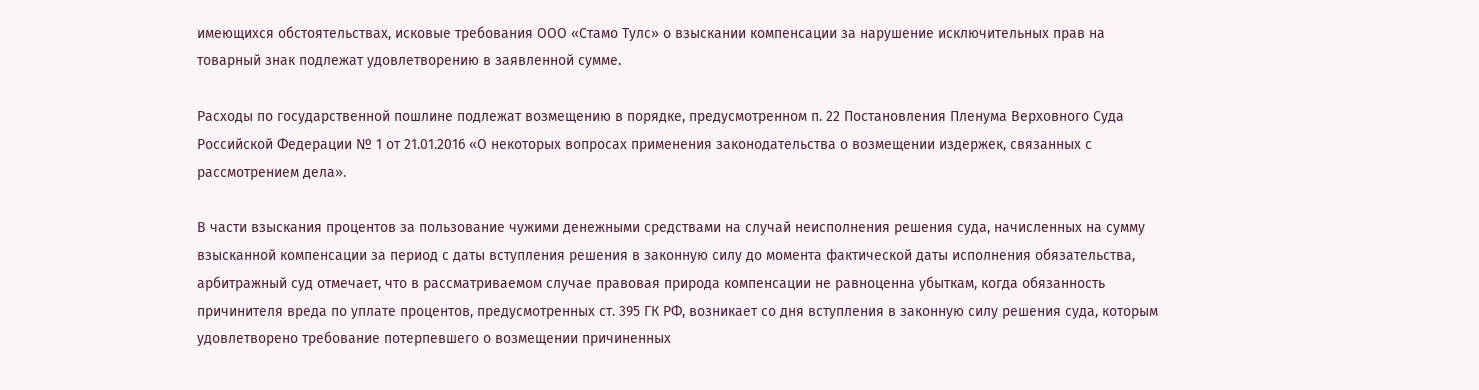имеющихся обстоятельствах, исковые требования ООО «Стамо Тулс» о взыскании компенсации за нарушение исключительных прав на товарный знак подлежат удовлетворению в заявленной сумме.

Расходы по государственной пошлине подлежат возмещению в порядке, предусмотренном п. 22 Постановления Пленума Верховного Суда Российской Федерации № 1 от 21.01.2016 «О некоторых вопросах применения законодательства о возмещении издержек, связанных с рассмотрением дела».

В части взыскания процентов за пользование чужими денежными средствами на случай неисполнения решения суда, начисленных на сумму взысканной компенсации за период с даты вступления решения в законную силу до момента фактической даты исполнения обязательства, арбитражный суд отмечает, что в рассматриваемом случае правовая природа компенсации не равноценна убыткам, когда обязанность причинителя вреда по уплате процентов, предусмотренных ст. 395 ГК РФ, возникает со дня вступления в законную силу решения суда, которым удовлетворено требование потерпевшего о возмещении причиненных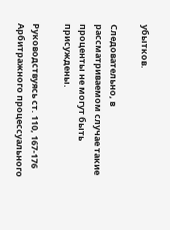убытков.

Следовательно, в рассматриваемом случае такие проценты не могут быть присуждены.

Руководствуясь ст. 110, 167-176 Арбитражного процессуального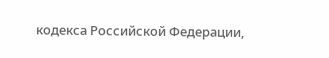кодекса Российской Федерации,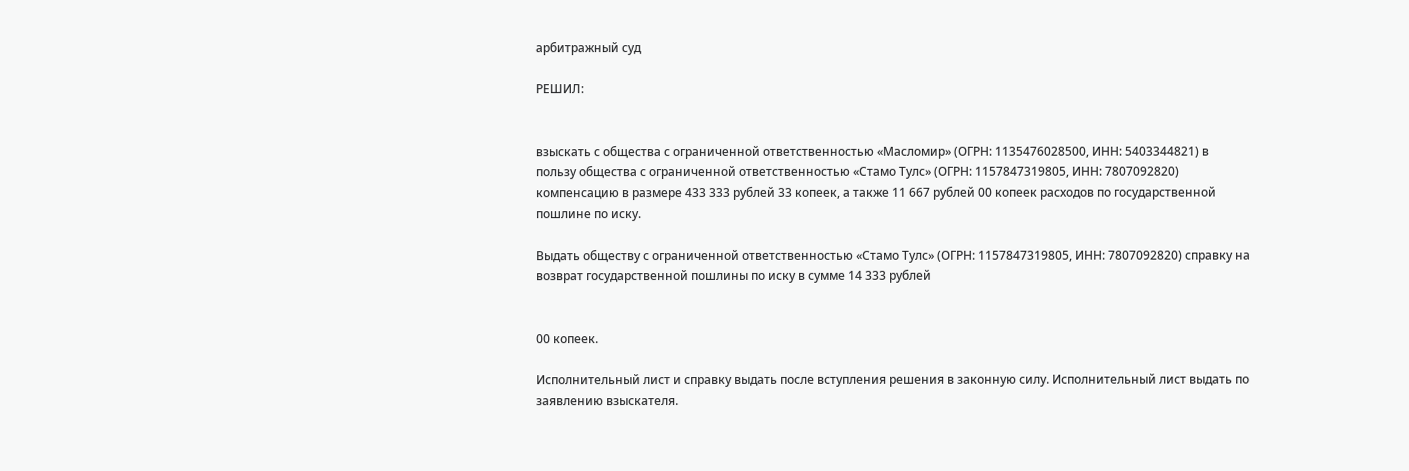арбитражный суд

РЕШИЛ:


взыскать с общества с ограниченной ответственностью «Масломир» (ОГРН: 1135476028500, ИНН: 5403344821) в пользу общества с ограниченной ответственностью «Стамо Тулс» (ОГРН: 1157847319805, ИНН: 7807092820) компенсацию в размере 433 333 рублей 33 копеек, а также 11 667 рублей 00 копеек расходов по государственной пошлине по иску.

Выдать обществу с ограниченной ответственностью «Стамо Тулс» (ОГРН: 1157847319805, ИНН: 7807092820) справку на возврат государственной пошлины по иску в сумме 14 333 рублей


00 копеек.

Исполнительный лист и справку выдать после вступления решения в законную силу. Исполнительный лист выдать по заявлению взыскателя.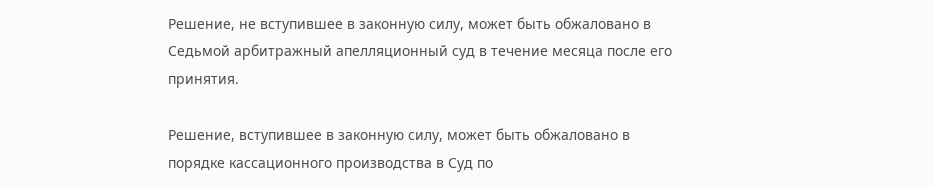Решение, не вступившее в законную силу, может быть обжаловано в Седьмой арбитражный апелляционный суд в течение месяца после его принятия.

Решение, вступившее в законную силу, может быть обжаловано в порядке кассационного производства в Суд по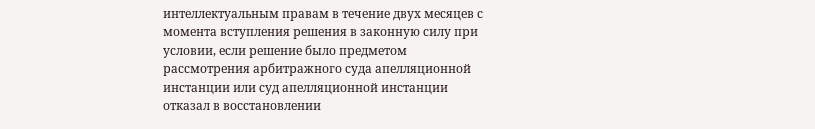интеллектуальным правам в течение двух месяцев с момента вступления решения в законную силу при условии, если решение было предметом рассмотрения арбитражного суда апелляционной инстанции или суд апелляционной инстанции отказал в восстановлении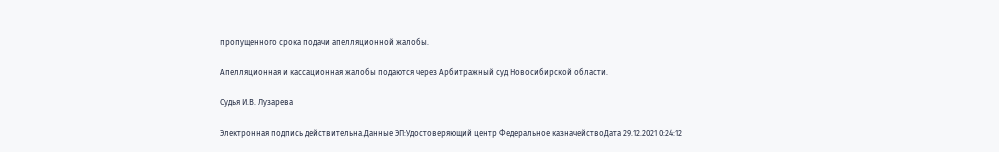пропущенного срока подачи апелляционной жалобы.

Апелляционная и кассационная жалобы подаются через Арбитражный суд Новосибирской области.

Судья И.В. Лузарева

Электронная подпись действительна.Данные ЭП:Удостоверяющий центр Федеральное казначействоДата 29.12.2021 0:24:12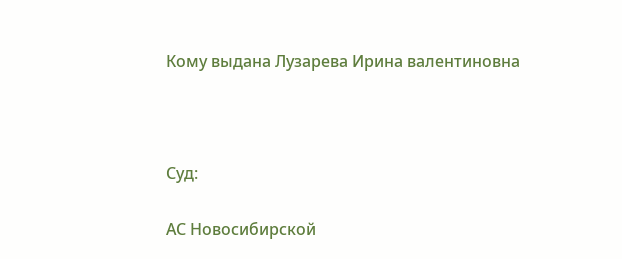Кому выдана Лузарева Ирина валентиновна



Суд:

АС Новосибирской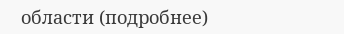области (подробнее)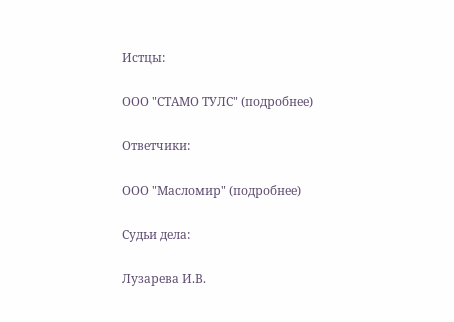Истцы:

ООО "СТАМО ТУЛС" (подробнее)

Ответчики:

ООО "Масломир" (подробнее)

Судьи дела:

Лузарева И.В.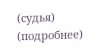(судья) (подробнее)